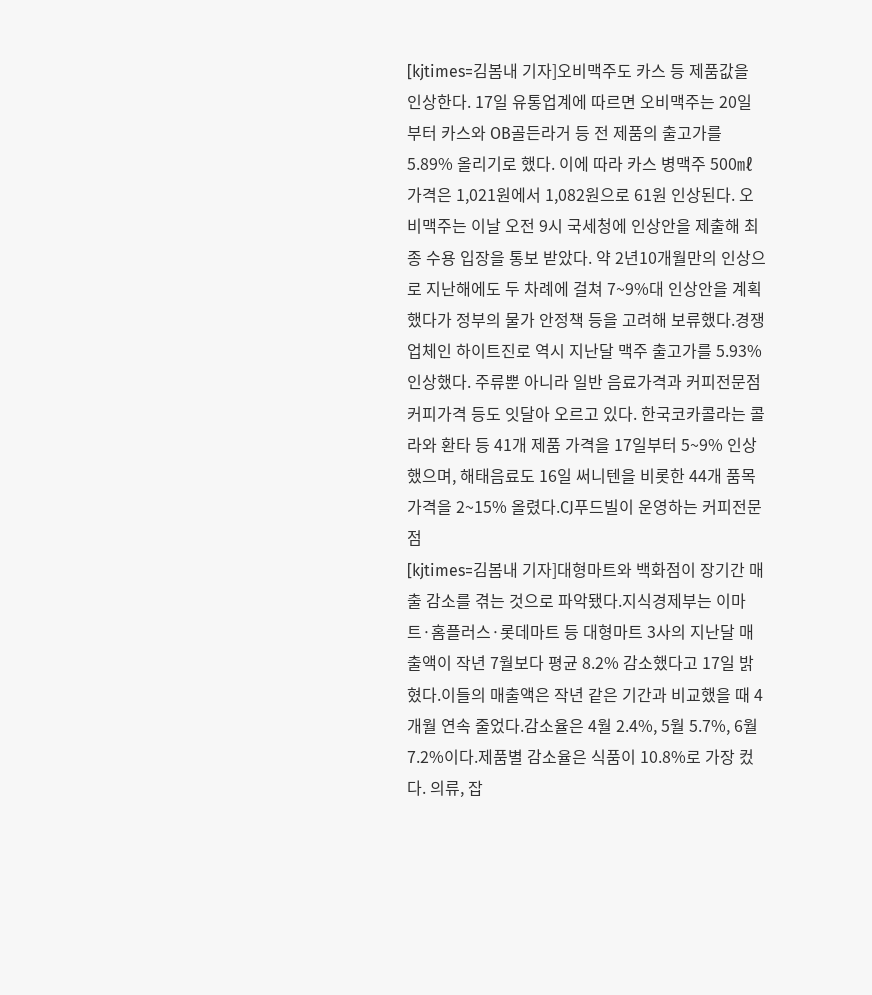[kjtimes=김봄내 기자]오비맥주도 카스 등 제품값을 인상한다. 17일 유통업계에 따르면 오비맥주는 20일부터 카스와 OB골든라거 등 전 제품의 출고가를 5.89% 올리기로 했다. 이에 따라 카스 병맥주 500㎖ 가격은 1,021원에서 1,082원으로 61원 인상된다. 오비맥주는 이날 오전 9시 국세청에 인상안을 제출해 최종 수용 입장을 통보 받았다. 약 2년10개월만의 인상으로 지난해에도 두 차례에 걸쳐 7~9%대 인상안을 계획했다가 정부의 물가 안정책 등을 고려해 보류했다.경쟁업체인 하이트진로 역시 지난달 맥주 출고가를 5.93% 인상했다. 주류뿐 아니라 일반 음료가격과 커피전문점 커피가격 등도 잇달아 오르고 있다. 한국코카콜라는 콜라와 환타 등 41개 제품 가격을 17일부터 5~9% 인상했으며, 해태음료도 16일 써니텐을 비롯한 44개 품목 가격을 2~15% 올렸다.CJ푸드빌이 운영하는 커피전문점
[kjtimes=김봄내 기자]대형마트와 백화점이 장기간 매출 감소를 겪는 것으로 파악됐다.지식경제부는 이마트·홈플러스·롯데마트 등 대형마트 3사의 지난달 매출액이 작년 7월보다 평균 8.2% 감소했다고 17일 밝혔다.이들의 매출액은 작년 같은 기간과 비교했을 때 4개월 연속 줄었다.감소율은 4월 2.4%, 5월 5.7%, 6월 7.2%이다.제품별 감소율은 식품이 10.8%로 가장 컸다. 의류, 잡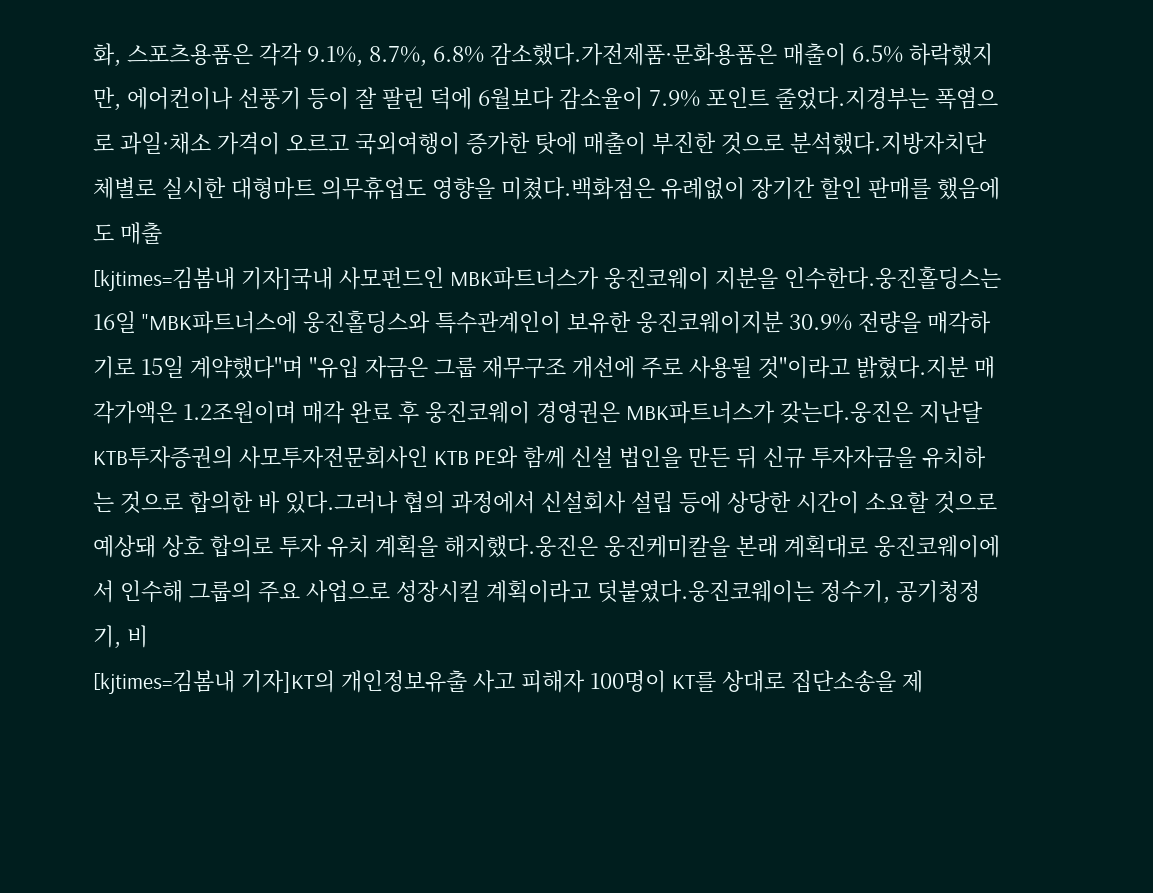화, 스포츠용품은 각각 9.1%, 8.7%, 6.8% 감소했다.가전제품·문화용품은 매출이 6.5% 하락했지만, 에어컨이나 선풍기 등이 잘 팔린 덕에 6월보다 감소율이 7.9% 포인트 줄었다.지경부는 폭염으로 과일·채소 가격이 오르고 국외여행이 증가한 탓에 매출이 부진한 것으로 분석했다.지방자치단체별로 실시한 대형마트 의무휴업도 영향을 미쳤다.백화점은 유례없이 장기간 할인 판매를 했음에도 매출
[kjtimes=김봄내 기자]국내 사모펀드인 MBK파트너스가 웅진코웨이 지분을 인수한다.웅진홀딩스는 16일 "MBK파트너스에 웅진홀딩스와 특수관계인이 보유한 웅진코웨이지분 30.9% 전량을 매각하기로 15일 계약했다"며 "유입 자금은 그룹 재무구조 개선에 주로 사용될 것"이라고 밝혔다.지분 매각가액은 1.2조원이며 매각 완료 후 웅진코웨이 경영권은 MBK파트너스가 갖는다.웅진은 지난달 KTB투자증권의 사모투자전문회사인 KTB PE와 함께 신설 법인을 만든 뒤 신규 투자자금을 유치하는 것으로 합의한 바 있다.그러나 협의 과정에서 신설회사 설립 등에 상당한 시간이 소요할 것으로 예상돼 상호 합의로 투자 유치 계획을 해지했다.웅진은 웅진케미칼을 본래 계획대로 웅진코웨이에서 인수해 그룹의 주요 사업으로 성장시킬 계획이라고 덧붙였다.웅진코웨이는 정수기, 공기청정기, 비
[kjtimes=김봄내 기자]KT의 개인정보유출 사고 피해자 100명이 KT를 상대로 집단소송을 제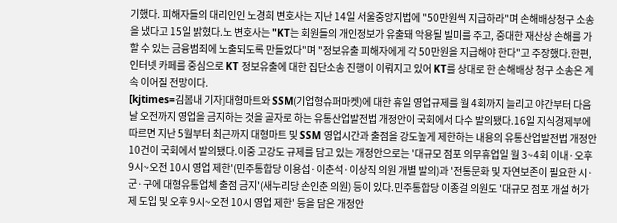기했다. 피해자들의 대리인인 노경희 변호사는 지난 14일 서울중앙지법에 "50만원씩 지급하라"며 손해배상청구 소송을 냈다고 15일 밝혔다.노 변호사는 "KT는 회원들의 개인정보가 유출돼 악용될 빌미를 주고, 중대한 재산상 손해를 가할 수 있는 금융범죄에 노출되도록 만들었다"며 "정보유출 피해자에게 각 50만원을 지급해야 한다"고 주장했다.한편, 인터넷 카페를 중심으로 KT 정보유출에 대한 집단소송 진행이 이뤄지고 있어 KT를 상대로 한 손해배상 청구 소송은 계속 이어질 전망이다.
[kjtimes=김봄내 기자]대형마트와 SSM(기업형슈퍼마켓)에 대한 휴일 영업규제를 월 4회까지 늘리고 야간부터 다음날 오전까지 영업을 금지하는 것을 골자로 하는 유통산업발전법 개정안이 국회에서 다수 발의됐다.16일 지식경제부에 따르면 지난 5월부터 최근까지 대형마트 및 SSM 영업시간과 출점을 강도높게 제한하는 내용의 유통산업발전법 개정안 10건이 국회에서 발의됐다.이중 고강도 규제를 담고 있는 개정안으로는 '대규모 점포 의무휴업일 월 3~4회 이내·오후 9시~오전 10시 영업 제한'(민주통합당 이용섭·이춘석·이상직 의원 개별 발의)과 '전통문화 및 자연보존이 필요한 시·군·구에 대형유통업체 출점 금지'(새누리당 손인춘 의원) 등이 있다.민주통합당 이종걸 의원도 '대규모 점포 개설 허가제 도입 및 오후 9시~오전 10시 영업 제한' 등을 담은 개정안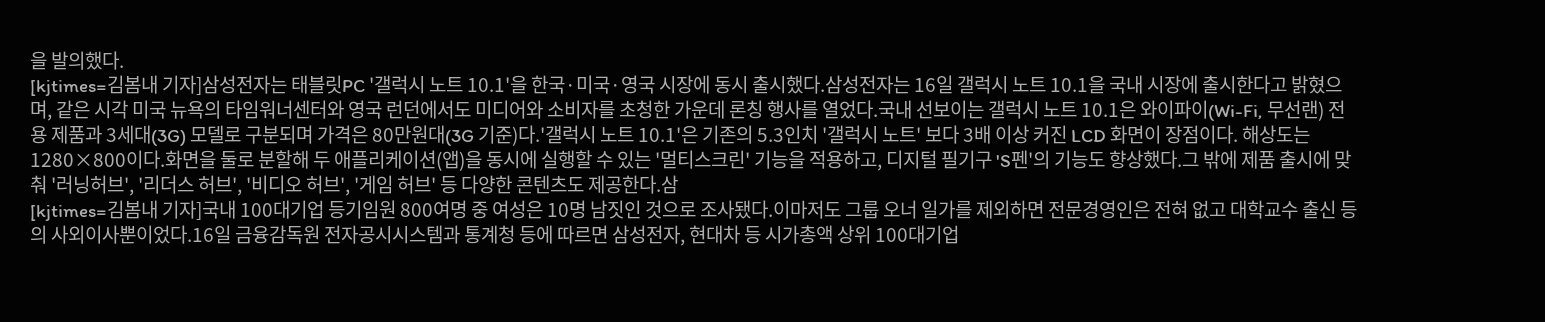을 발의했다.
[kjtimes=김봄내 기자]삼성전자는 태블릿PC '갤럭시 노트 10.1'을 한국·미국·영국 시장에 동시 출시했다.삼성전자는 16일 갤럭시 노트 10.1을 국내 시장에 출시한다고 밝혔으며, 같은 시각 미국 뉴욕의 타임워너센터와 영국 런던에서도 미디어와 소비자를 초청한 가운데 론칭 행사를 열었다.국내 선보이는 갤럭시 노트 10.1은 와이파이(Wi-Fi, 무선랜) 전용 제품과 3세대(3G) 모델로 구분되며 가격은 80만원대(3G 기준)다.'갤럭시 노트 10.1'은 기존의 5.3인치 '갤럭시 노트' 보다 3배 이상 커진 LCD 화면이 장점이다. 해상도는 1280×800이다.화면을 둘로 분할해 두 애플리케이션(앱)을 동시에 실행할 수 있는 '멀티스크린' 기능을 적용하고, 디지털 필기구 'S펜'의 기능도 향상했다.그 밖에 제품 출시에 맞춰 '러닝허브', '리더스 허브', '비디오 허브', '게임 허브' 등 다양한 콘텐츠도 제공한다.삼
[kjtimes=김봄내 기자]국내 100대기업 등기임원 800여명 중 여성은 10명 남짓인 것으로 조사됐다.이마저도 그룹 오너 일가를 제외하면 전문경영인은 전혀 없고 대학교수 출신 등의 사외이사뿐이었다.16일 금융감독원 전자공시시스템과 통계청 등에 따르면 삼성전자, 현대차 등 시가총액 상위 100대기업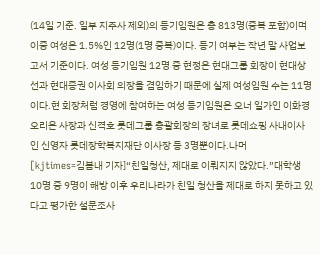(14일 기준. 일부 지주사 제외)의 등기임원은 총 813명(중복 포함)이며 이중 여성은 1.5%인 12명(1명 중복)이다. 등기 여부는 작년 말 사업보고서 기준이다. 여성 등기임원 12명 중 현정은 현대그룹 회장이 현대상선과 현대증권 이사회 의장을 겸임하기 때문에 실제 여성임원 수는 11명이다.현 회장처럼 경영에 참여하는 여성 등기임원은 오너 일가인 이화경 오리온 사장과 신격호 롯데그룹 총괄회장의 장녀로 롯데쇼핑 사내이사인 신영자 롯데장학복지재단 이사장 등 3명뿐이다.나머
[kjtimes=김봄내 기자]“친일청산, 제대로 이뤄지지 않았다.”대학생 10명 중 9명이 해방 이후 우리나라가 친일 청산을 제대로 하지 못하고 있다고 평가한 설문조사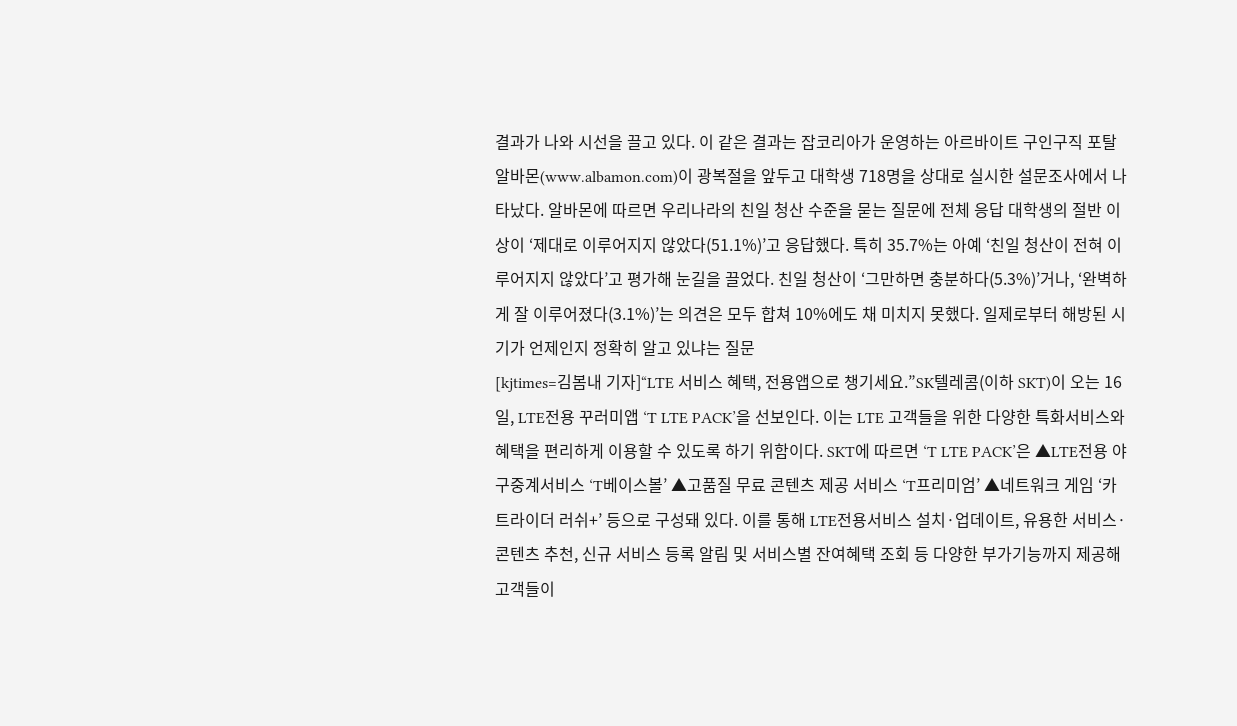결과가 나와 시선을 끌고 있다. 이 같은 결과는 잡코리아가 운영하는 아르바이트 구인구직 포탈 알바몬(www.albamon.com)이 광복절을 앞두고 대학생 718명을 상대로 실시한 설문조사에서 나타났다. 알바몬에 따르면 우리나라의 친일 청산 수준을 묻는 질문에 전체 응답 대학생의 절반 이상이 ‘제대로 이루어지지 않았다(51.1%)’고 응답했다. 특히 35.7%는 아예 ‘친일 청산이 전혀 이루어지지 않았다’고 평가해 눈길을 끌었다. 친일 청산이 ‘그만하면 충분하다(5.3%)’거나, ‘완벽하게 잘 이루어졌다(3.1%)’는 의견은 모두 합쳐 10%에도 채 미치지 못했다. 일제로부터 해방된 시기가 언제인지 정확히 알고 있냐는 질문
[kjtimes=김봄내 기자]“LTE 서비스 혜택, 전용앱으로 챙기세요.”SK텔레콤(이하 SKT)이 오는 16일, LTE전용 꾸러미앱 ‘T LTE PACK’을 선보인다. 이는 LTE 고객들을 위한 다양한 특화서비스와 혜택을 편리하게 이용할 수 있도록 하기 위함이다. SKT에 따르면 ‘T LTE PACK’은 ▲LTE전용 야구중계서비스 ‘T베이스볼’ ▲고품질 무료 콘텐츠 제공 서비스 ‘T프리미엄’ ▲네트워크 게임 ‘카트라이더 러쉬+’ 등으로 구성돼 있다. 이를 통해 LTE전용서비스 설치·업데이트, 유용한 서비스·콘텐츠 추천, 신규 서비스 등록 알림 및 서비스별 잔여혜택 조회 등 다양한 부가기능까지 제공해 고객들이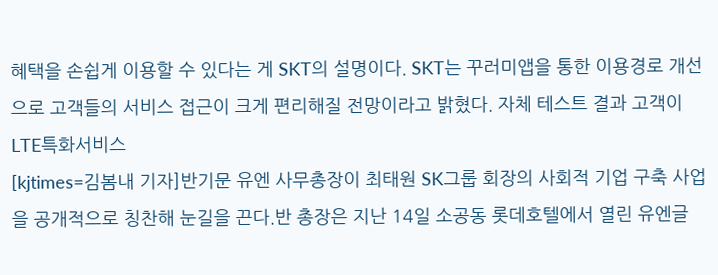혜택을 손쉽게 이용할 수 있다는 게 SKT의 설명이다. SKT는 꾸러미앱을 통한 이용경로 개선으로 고객들의 서비스 접근이 크게 편리해질 전망이라고 밝혔다. 자체 테스트 결과 고객이 LTE특화서비스
[kjtimes=김봄내 기자]반기문 유엔 사무총장이 최태원 SK그룹 회장의 사회적 기업 구축 사업을 공개적으로 칭찬해 눈길을 끈다.반 총장은 지난 14일 소공동 롯데호텔에서 열린 유엔글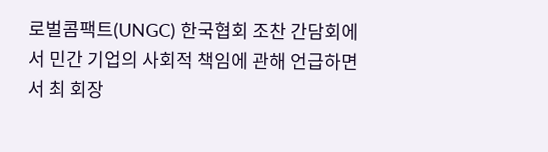로벌콤팩트(UNGC) 한국협회 조찬 간담회에서 민간 기업의 사회적 책임에 관해 언급하면서 최 회장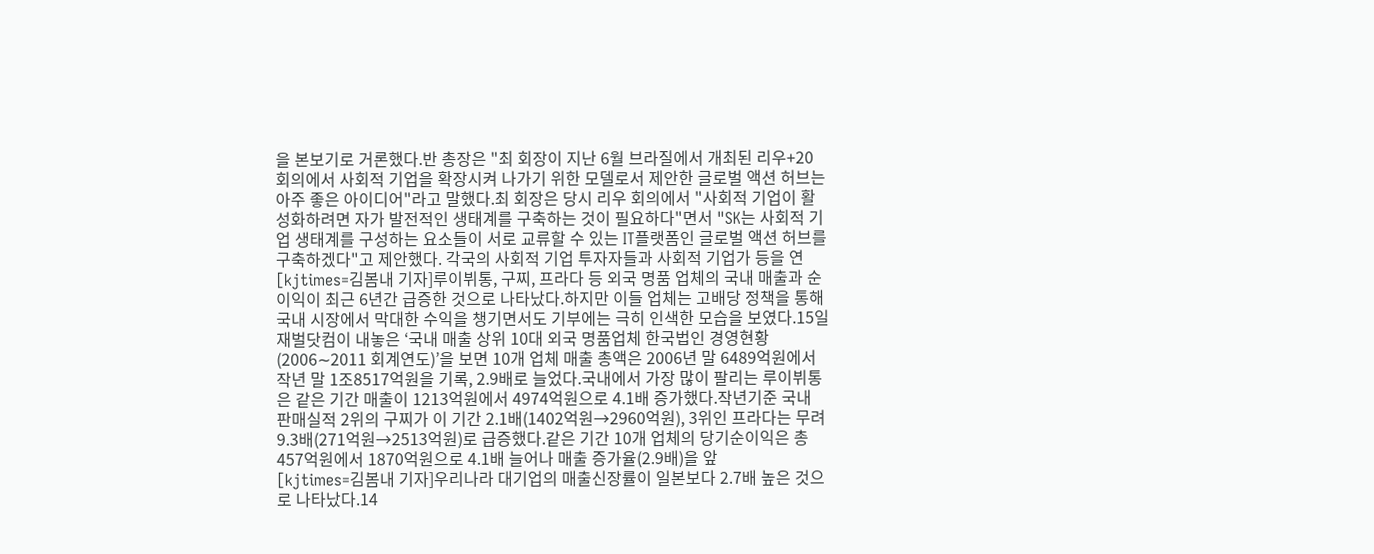을 본보기로 거론했다.반 총장은 "최 회장이 지난 6월 브라질에서 개최된 리우+20 회의에서 사회적 기업을 확장시켜 나가기 위한 모델로서 제안한 글로벌 액션 허브는 아주 좋은 아이디어"라고 말했다.최 회장은 당시 리우 회의에서 "사회적 기업이 활성화하려면 자가 발전적인 생태계를 구축하는 것이 필요하다"면서 "SK는 사회적 기업 생태계를 구성하는 요소들이 서로 교류할 수 있는 IT플랫폼인 글로벌 액션 허브를 구축하겠다"고 제안했다. 각국의 사회적 기업 투자자들과 사회적 기업가 등을 연
[kjtimes=김봄내 기자]루이뷔통, 구찌, 프라다 등 외국 명품 업체의 국내 매출과 순이익이 최근 6년간 급증한 것으로 나타났다.하지만 이들 업체는 고배당 정책을 통해 국내 시장에서 막대한 수익을 챙기면서도 기부에는 극히 인색한 모습을 보였다.15일 재벌닷컴이 내놓은 ‘국내 매출 상위 10대 외국 명품업체 한국법인 경영현황(2006∼2011 회계연도)’을 보면 10개 업체 매출 총액은 2006년 말 6489억원에서 작년 말 1조8517억원을 기록, 2.9배로 늘었다.국내에서 가장 많이 팔리는 루이뷔통은 같은 기간 매출이 1213억원에서 4974억원으로 4.1배 증가했다.작년기준 국내 판매실적 2위의 구찌가 이 기간 2.1배(1402억원→2960억원), 3위인 프라다는 무려 9.3배(271억원→2513억원)로 급증했다.같은 기간 10개 업체의 당기순이익은 총 457억원에서 1870억원으로 4.1배 늘어나 매출 증가율(2.9배)을 앞
[kjtimes=김봄내 기자]우리나라 대기업의 매출신장률이 일본보다 2.7배 높은 것으로 나타났다.14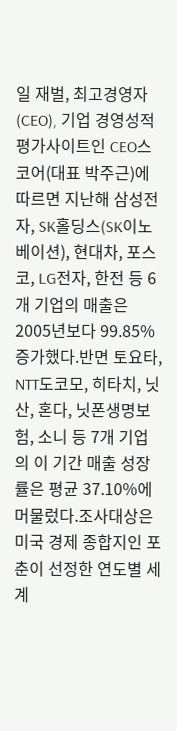일 재벌, 최고경영자(CEO), 기업 경영성적 평가사이트인 CEO스코어(대표 박주근)에 따르면 지난해 삼성전자, SK홀딩스(SK이노베이션), 현대차, 포스코, LG전자, 한전 등 6개 기업의 매출은 2005년보다 99.85% 증가했다.반면 토요타, NTT도코모, 히타치, 닛산, 혼다, 닛폰생명보험, 소니 등 7개 기업의 이 기간 매출 성장률은 평균 37.10%에 머물렀다.조사대상은 미국 경제 종합지인 포춘이 선정한 연도별 세계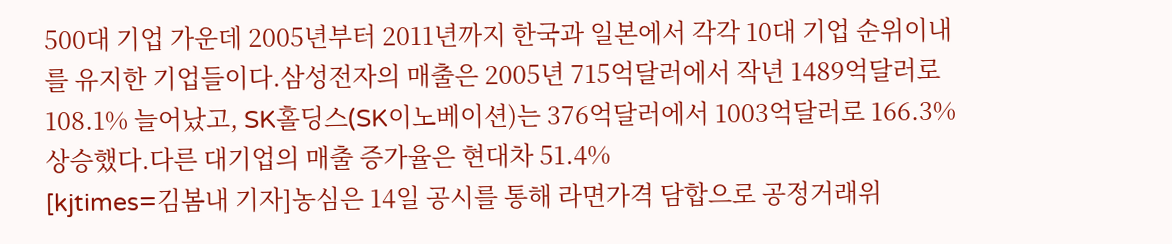500대 기업 가운데 2005년부터 2011년까지 한국과 일본에서 각각 10대 기업 순위이내를 유지한 기업들이다.삼성전자의 매출은 2005년 715억달러에서 작년 1489억달러로 108.1% 늘어났고, SK홀딩스(SK이노베이션)는 376억달러에서 1003억달러로 166.3% 상승했다.다른 대기업의 매출 증가율은 현대차 51.4%
[kjtimes=김봄내 기자]농심은 14일 공시를 통해 라면가격 담합으로 공정거래위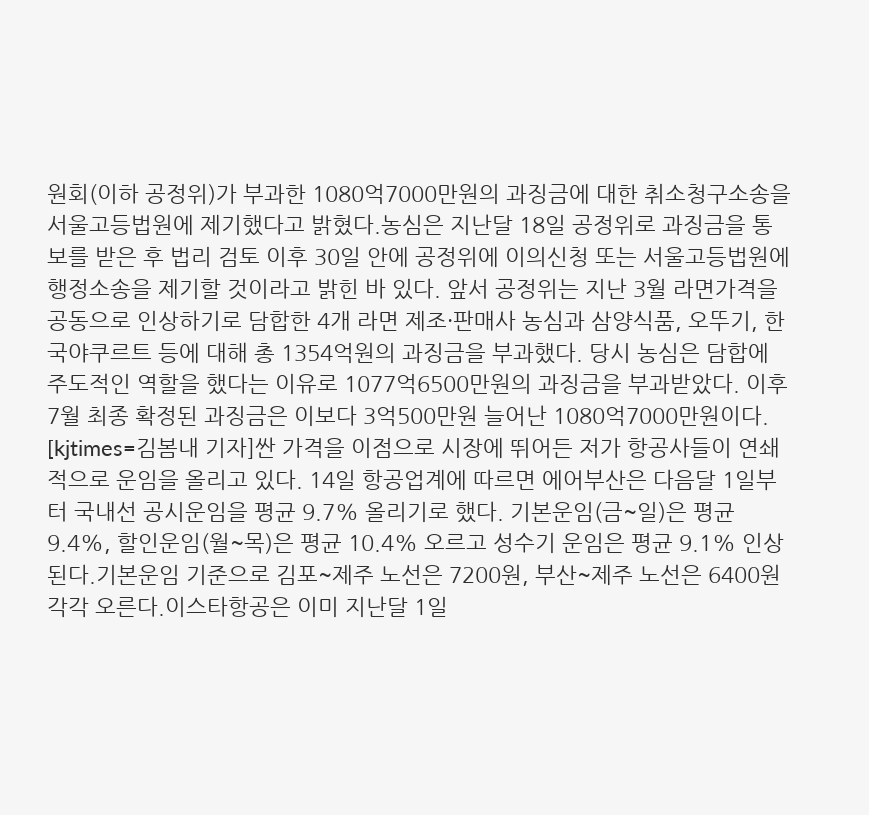원회(이하 공정위)가 부과한 1080억7000만원의 과징금에 대한 취소청구소송을 서울고등법원에 제기했다고 밝혔다.농심은 지난달 18일 공정위로 과징금을 통보를 받은 후 법리 검토 이후 30일 안에 공정위에 이의신청 또는 서울고등법원에 행정소송을 제기할 것이라고 밝힌 바 있다. 앞서 공정위는 지난 3월 라면가격을 공동으로 인상하기로 담합한 4개 라면 제조·판매사 농심과 삼양식품, 오뚜기, 한국야쿠르트 등에 대해 총 1354억원의 과징금을 부과했다. 당시 농심은 담합에 주도적인 역할을 했다는 이유로 1077억6500만원의 과징금을 부과받았다. 이후 7월 최종 확정된 과징금은 이보다 3억500만원 늘어난 1080억7000만원이다.
[kjtimes=김봄내 기자]싼 가격을 이점으로 시장에 뛰어든 저가 항공사들이 연쇄적으로 운임을 올리고 있다. 14일 항공업계에 따르면 에어부산은 다음달 1일부터 국내선 공시운임을 평균 9.7% 올리기로 했다. 기본운임(금~일)은 평균 9.4%, 할인운임(월~목)은 평균 10.4% 오르고 성수기 운임은 평균 9.1% 인상된다.기본운임 기준으로 김포~제주 노선은 7200원, 부산~제주 노선은 6400원 각각 오른다.이스타항공은 이미 지난달 1일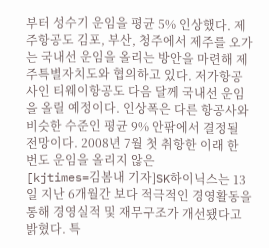부터 성수기 운임을 평균 5% 인상했다. 제주항공도 김포, 부산, 청주에서 제주를 오가는 국내선 운임을 올리는 방안을 마련해 제주특별자치도와 협의하고 있다. 저가항공사인 티웨이항공도 다음 달께 국내선 운임을 올릴 예정이다. 인상폭은 다른 항공사와 비슷한 수준인 평균 9% 안팎에서 결정될 전망이다. 2008년 7월 첫 취항한 이래 한 번도 운임을 올리지 않은
[kjtimes=김봄내 기자]SK하이닉스는 13일 지난 6개월간 보다 적극적인 경영활동을 통해 경영실적 및 재무구조가 개선됐다고 밝혔다. 특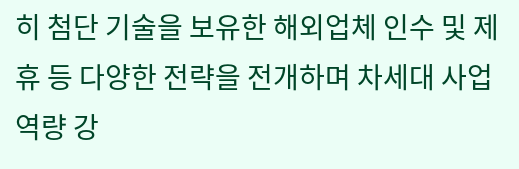히 첨단 기술을 보유한 해외업체 인수 및 제휴 등 다양한 전략을 전개하며 차세대 사업역량 강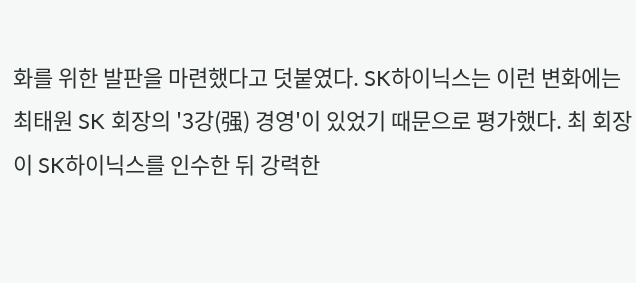화를 위한 발판을 마련했다고 덧붙였다. SK하이닉스는 이런 변화에는 최태원 SK 회장의 '3강(强) 경영'이 있었기 때문으로 평가했다. 최 회장이 SK하이닉스를 인수한 뒤 강력한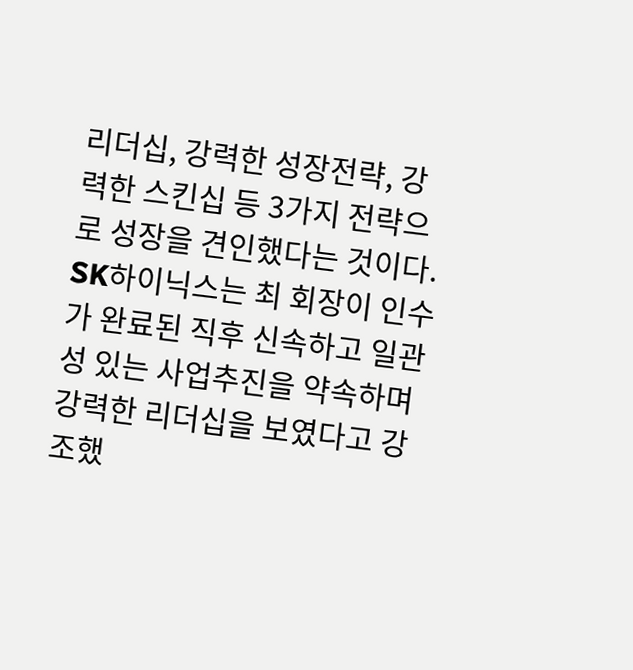리더십, 강력한 성장전략, 강력한 스킨십 등 3가지 전략으로 성장을 견인했다는 것이다. SK하이닉스는 최 회장이 인수가 완료된 직후 신속하고 일관성 있는 사업추진을 약속하며 강력한 리더십을 보였다고 강조했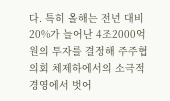다. 특히 올해는 전년 대비 20%가 늘어난 4조2000억원의 투자를 결정해 주주협의회 체제하에서의 소극적 경영에서 벗어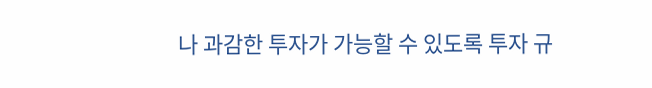나 과감한 투자가 가능할 수 있도록 투자 규